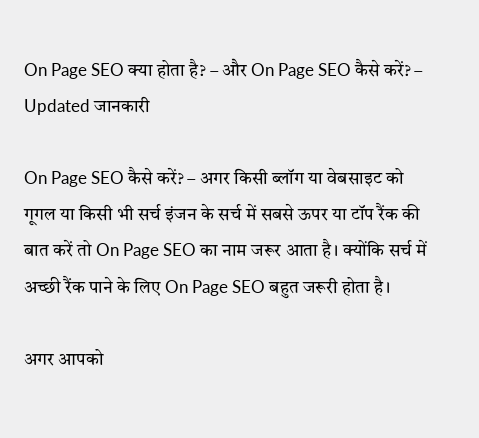On Page SEO क्या होता है? – और On Page SEO कैसे करें? – Updated जानकारी

On Page SEO कैसे करें? – अगर किसी ब्लॉग या वेबसाइट को गूगल या किसी भी सर्च इंजन के सर्च में सबसे ऊपर या टॉप रैंक की बात करें तो On Page SEO का नाम जरूर आता है। क्योंकि सर्च में अच्छी रैंक पाने के लिए On Page SEO बहुत जरूरी होता है।

अगर आपको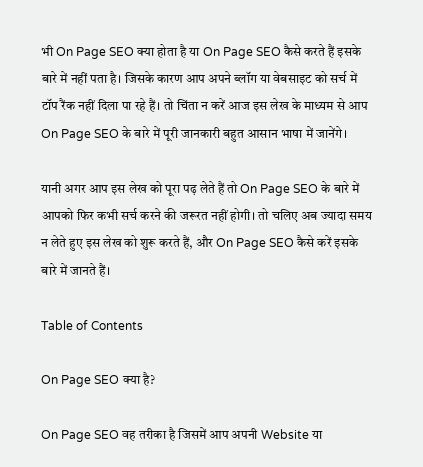भी On Page SEO क्या होता है या On Page SEO कैसे करते हैं इसके बारे में नहीं पता है। जिसके कारण आप अपने ब्लॉग या वेबसाइट को सर्च में टॉप रैंक नहीं दिला पा रहे हैं। तो चिंता न करें आज इस लेख के माध्यम से आप On Page SEO के बारे में पूरी जानकारी बहुत आसान भाषा में जानेंगे।

यानी अगर आप इस लेख को पूरा पढ़ लेते हैं तो On Page SEO के बारे में आपको फिर कभी सर्च करने की जरूरत नहीं होगी। तो चलिए अब ज्यादा समय न लेते हुए इस लेख को शुरू करते हैं, और On Page SEO कैसे करें इसके बारे में जानते हैं।

Table of Contents

On Page SEO क्या है?

On Page SEO वह तरीका है जिसमें आप अपनी Website या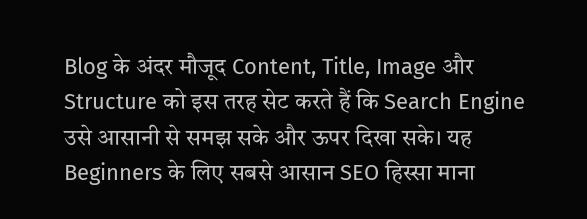Blog के अंदर मौजूद Content, Title, Image और Structure को इस तरह सेट करते हैं कि Search Engine उसे आसानी से समझ सके और ऊपर दिखा सके। यह Beginners के लिए सबसे आसान SEO हिस्सा माना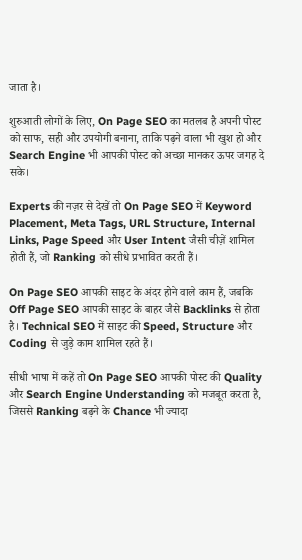जाता है।

शुरुआती लोगों के लिए, On Page SEO का मतलब है अपनी पोस्ट को साफ, सही और उपयोगी बनाना, ताकि पढ़ने वाला भी खुश हो और Search Engine भी आपकी पोस्ट को अच्छा मानकर ऊपर जगह दे सके।

Experts की नज़र से देखें तो On Page SEO में Keyword Placement, Meta Tags, URL Structure, Internal Links, Page Speed और User Intent जैसी चीज़ें शामिल होती हैं, जो Ranking को सीधे प्रभावित करती हैं।

On Page SEO आपकी साइट के अंदर होने वाले काम हैं, जबकि Off Page SEO आपकी साइट के बाहर जैसे Backlinks से होता है। Technical SEO में साइट की Speed, Structure और Coding से जुड़े काम शामिल रहते हैं।

सीधी भाषा में कहें तो On Page SEO आपकी पोस्ट की Quality और Search Engine Understanding को मजबूत करता है, जिससे Ranking बढ़ने के Chance भी ज्यादा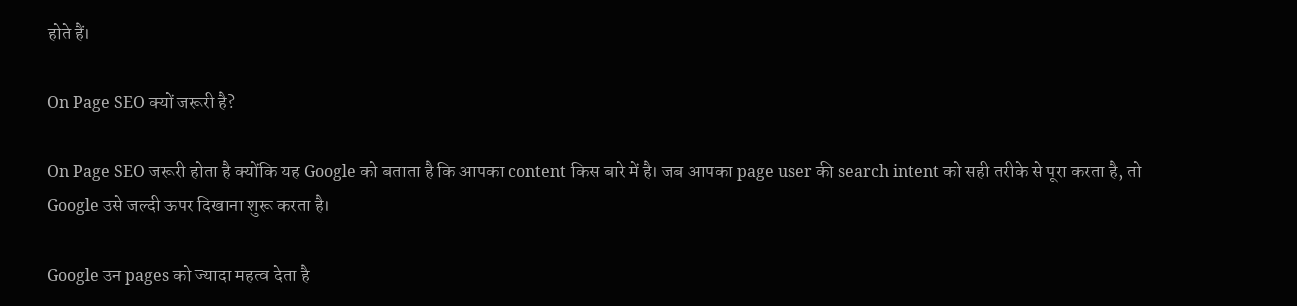होते हैं।

On Page SEO क्यों जरूरी है?

On Page SEO जरूरी होता है क्योंकि यह Google को बताता है कि आपका content किस बारे में है। जब आपका page user की search intent को सही तरीके से पूरा करता है, तो Google उसे जल्दी ऊपर दिखाना शुरू करता है।

Google उन pages को ज्यादा महत्व देता है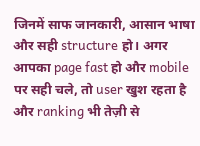जिनमें साफ जानकारी, आसान भाषा और सही structure हो। अगर आपका page fast हो और mobile पर सही चले, तो user खुश रहता है और ranking भी तेज़ी से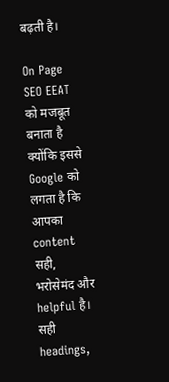बढ़ती है।

On Page SEO EEAT को मजबूत बनाता है क्योंकि इससे Google को लगता है कि आपका content सही, भरोसेमंद और helpful है। सही headings,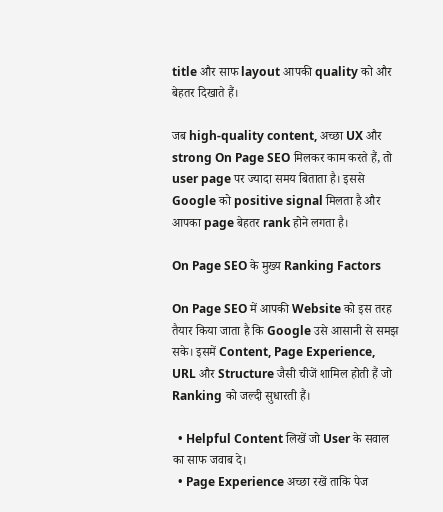title और साफ layout आपकी quality को और बेहतर दिखाते हैं।

जब high-quality content, अच्छा UX और strong On Page SEO मिलकर काम करते हैं, तो user page पर ज्यादा समय बिताता है। इससे Google को positive signal मिलता है और आपका page बेहतर rank होने लगता है।

On Page SEO के मुख्य Ranking Factors

On Page SEO में आपकी Website को इस तरह तैयार किया जाता है कि Google उसे आसानी से समझ सके। इसमें Content, Page Experience, URL और Structure जैसी चीजें शामिल होती हैं जो Ranking को जल्दी सुधारती हैं।

  • Helpful Content लिखें जो User के सवाल का साफ जवाब दे।
  • Page Experience अच्छा रखें ताकि पेज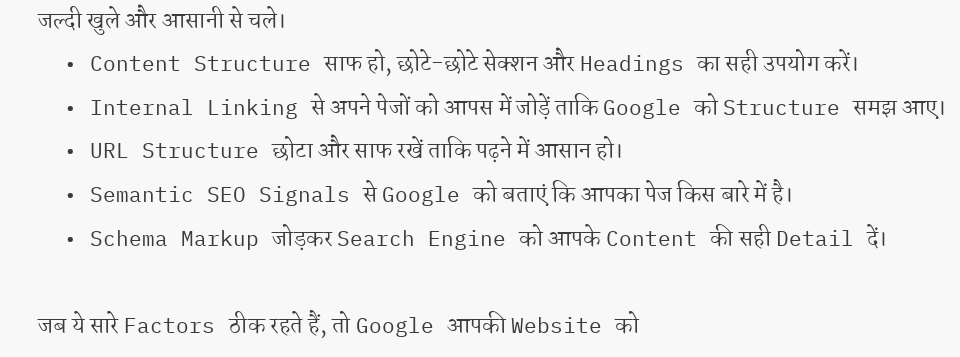जल्दी खुले और आसानी से चले।
  • Content Structure साफ हो, छोटे-छोटे सेक्शन और Headings का सही उपयोग करें।
  • Internal Linking से अपने पेजों को आपस में जोड़ें ताकि Google को Structure समझ आए।
  • URL Structure छोटा और साफ रखें ताकि पढ़ने में आसान हो।
  • Semantic SEO Signals से Google को बताएं कि आपका पेज किस बारे में है।
  • Schema Markup जोड़कर Search Engine को आपके Content की सही Detail दें।

जब ये सारे Factors ठीक रहते हैं, तो Google आपकी Website को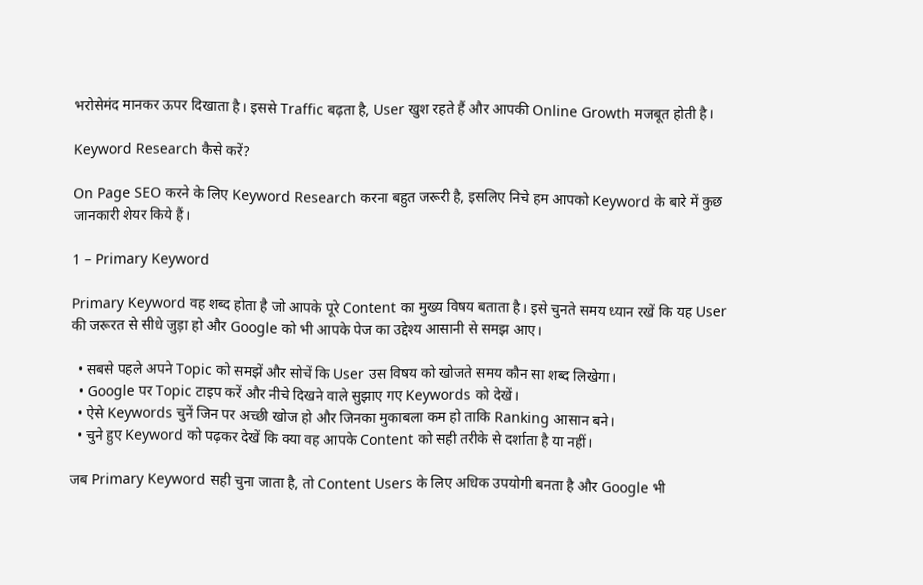भरोसेमंद मानकर ऊपर दिखाता है। इससे Traffic बढ़ता है, User खुश रहते हैं और आपकी Online Growth मजबूत होती है।

Keyword Research कैसे करें?

On Page SEO करने के लिए Keyword Research करना बहुत जरूरी है, इसलिए निचे हम आपको Keyword के बारे में कुछ जानकारी शेयर किये हैं।

1 – Primary Keyword

Primary Keyword वह शब्द होता है जो आपके पूरे Content का मुख्य विषय बताता है। इसे चुनते समय ध्यान रखें कि यह User की जरूरत से सीधे जुड़ा हो और Google को भी आपके पेज का उद्देश्य आसानी से समझ आए।

  • सबसे पहले अपने Topic को समझें और सोचें कि User उस विषय को खोजते समय कौन सा शब्द लिखेगा।
  • Google पर Topic टाइप करें और नीचे दिखने वाले सुझाए गए Keywords को देखें।
  • ऐसे Keywords चुनें जिन पर अच्छी खोज हो और जिनका मुकाबला कम हो ताकि Ranking आसान बने।
  • चुने हुए Keyword को पढ़कर देखें कि क्या वह आपके Content को सही तरीके से दर्शाता है या नहीं।

जब Primary Keyword सही चुना जाता है, तो Content Users के लिए अधिक उपयोगी बनता है और Google भी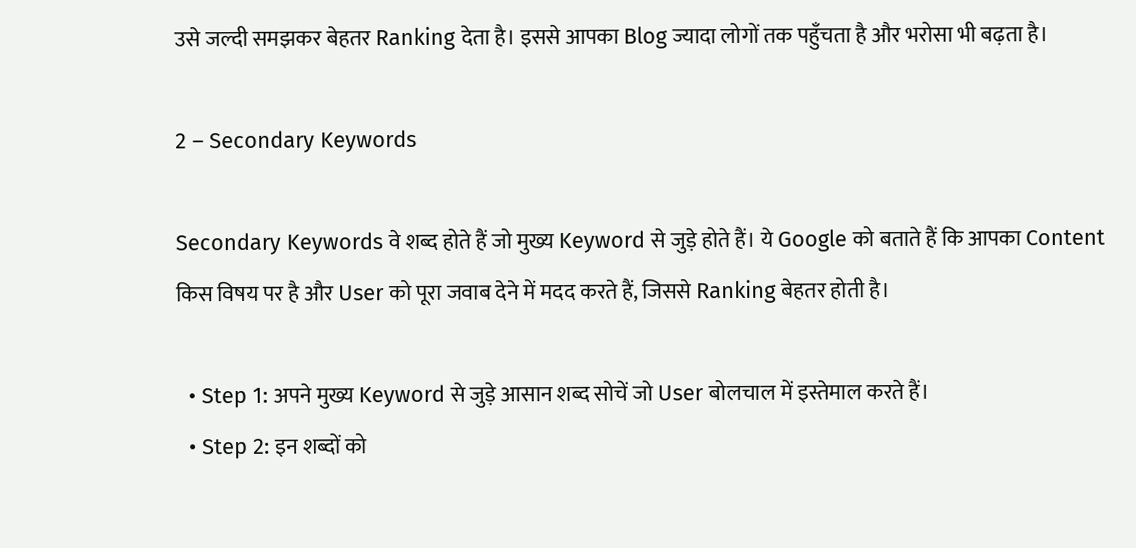उसे जल्दी समझकर बेहतर Ranking देता है। इससे आपका Blog ज्यादा लोगों तक पहुँचता है और भरोसा भी बढ़ता है।

2 – Secondary Keywords

Secondary Keywords वे शब्द होते हैं जो मुख्य Keyword से जुड़े होते हैं। ये Google को बताते हैं कि आपका Content किस विषय पर है और User को पूरा जवाब देने में मदद करते हैं, जिससे Ranking बेहतर होती है।

  • Step 1: अपने मुख्य Keyword से जुड़े आसान शब्द सोचें जो User बोलचाल में इस्तेमाल करते हैं।
  • Step 2: इन शब्दों को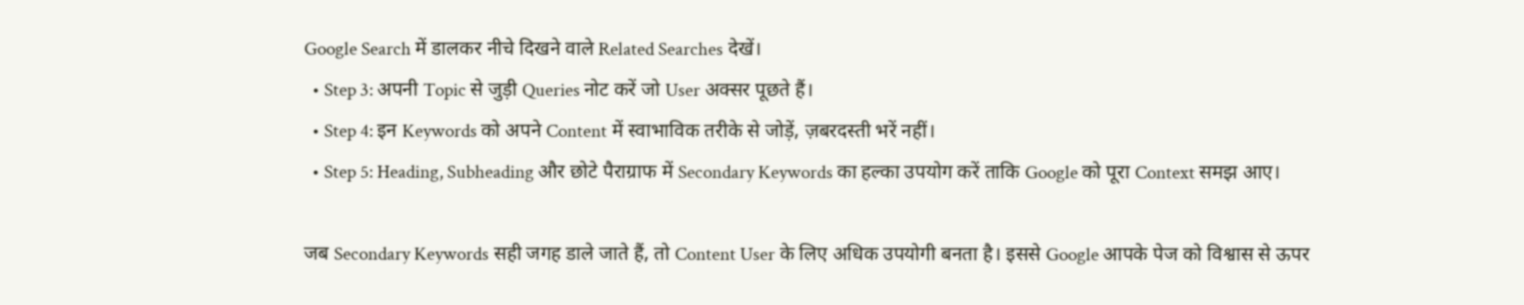Google Search में डालकर नीचे दिखने वाले Related Searches देखें।
  • Step 3: अपनी Topic से जुड़ी Queries नोट करें जो User अक्सर पूछते हैं।
  • Step 4: इन Keywords को अपने Content में स्वाभाविक तरीके से जोड़ें, ज़बरदस्ती भरें नहीं।
  • Step 5: Heading, Subheading और छोटे पैराग्राफ में Secondary Keywords का हल्का उपयोग करें ताकि Google को पूरा Context समझ आए।

जब Secondary Keywords सही जगह डाले जाते हैं, तो Content User के लिए अधिक उपयोगी बनता है। इससे Google आपके पेज को विश्वास से ऊपर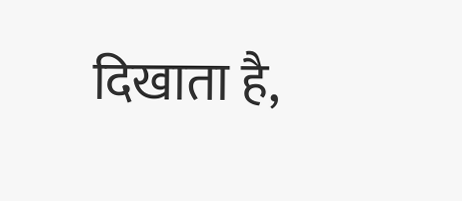दिखाता है,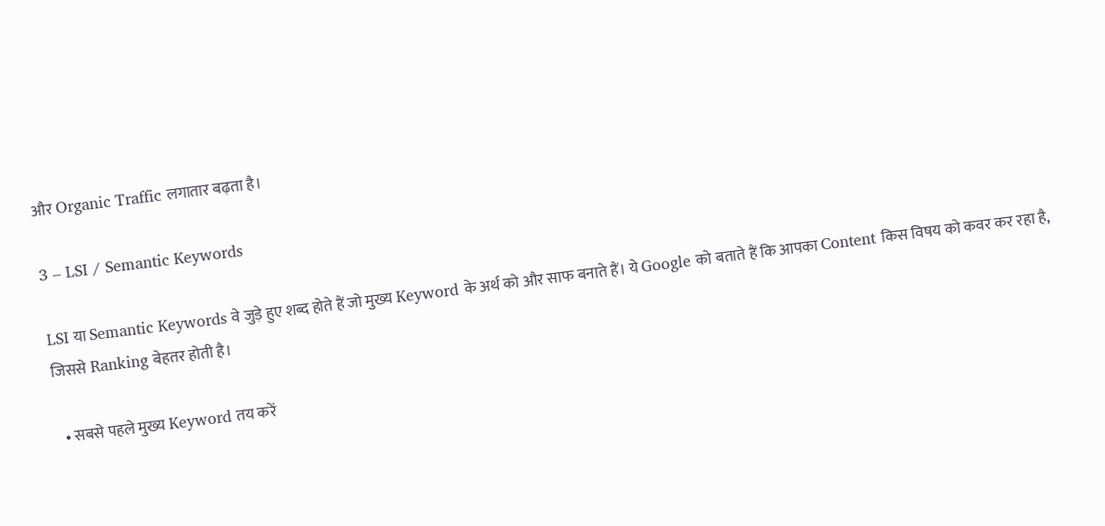और Organic Traffic लगातार बढ़ता है।

3 – LSI / Semantic Keywords

LSI या Semantic Keywords वे जुड़े हुए शब्द होते हैं जो मुख्य Keyword के अर्थ को और साफ बनाते हैं। ये Google को बताते हैं कि आपका Content किस विषय को कवर कर रहा है, जिससे Ranking बेहतर होती है।

  • सबसे पहले मुख्य Keyword तय करें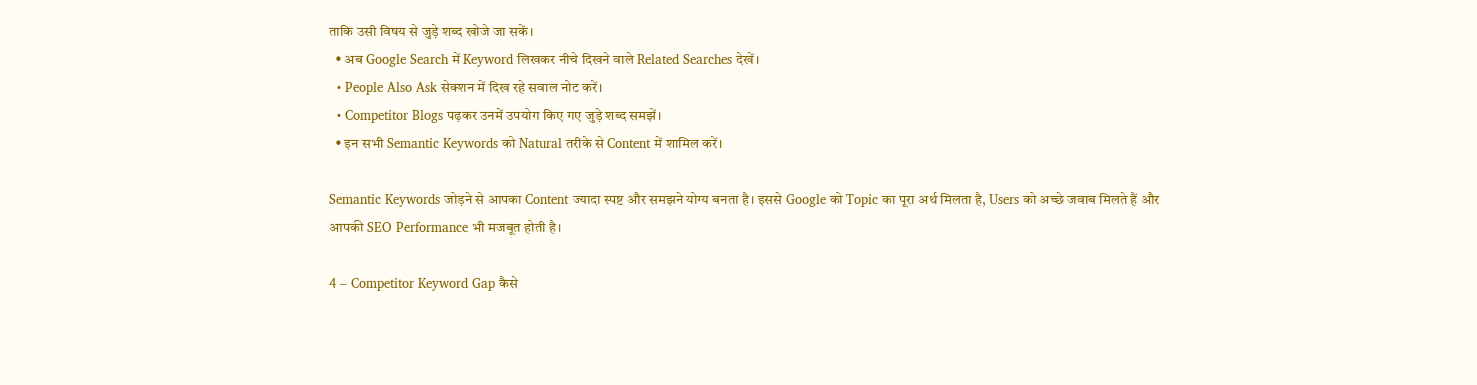ताकि उसी विषय से जुड़े शब्द खोजे जा सकें।
  • अब Google Search में Keyword लिखकर नीचे दिखने वाले Related Searches देखें।
  • People Also Ask सेक्शन में दिख रहे सवाल नोट करें।
  • Competitor Blogs पढ़कर उनमें उपयोग किए गए जुड़े शब्द समझें।
  • इन सभी Semantic Keywords को Natural तरीके से Content में शामिल करें।

Semantic Keywords जोड़ने से आपका Content ज्यादा स्पष्ट और समझने योग्य बनता है। इससे Google को Topic का पूरा अर्थ मिलता है, Users को अच्छे जवाब मिलते हैं और आपकी SEO Performance भी मजबूत होती है।

4 – Competitor Keyword Gap कैसे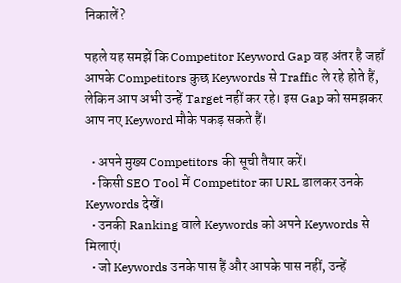निकालें?

पहले यह समझें कि Competitor Keyword Gap वह अंतर है जहाँ आपके Competitors कुछ Keywords से Traffic ले रहे होते हैं, लेकिन आप अभी उन्हें Target नहीं कर रहे। इस Gap को समझकर आप नए Keyword मौके पकड़ सकते हैं।

  • अपने मुख्य Competitors की सूची तैयार करें।
  • किसी SEO Tool में Competitor का URL डालकर उनके Keywords देखें।
  • उनकी Ranking वाले Keywords को अपने Keywords से मिलाएं।
  • जो Keywords उनके पास हैं और आपके पास नहीं, उन्हें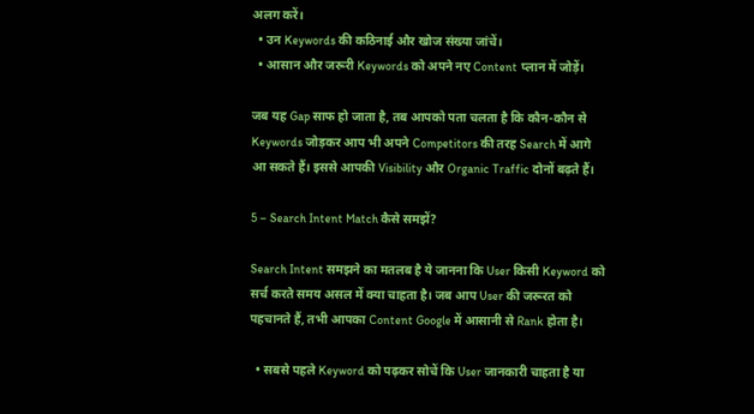अलग करें।
  • उन Keywords की कठिनाई और खोज संख्या जांचें।
  • आसान और जरूरी Keywords को अपने नए Content प्लान में जोड़ें।

जब यह Gap साफ हो जाता है, तब आपको पता चलता है कि कौन-कौन से Keywords जोड़कर आप भी अपने Competitors की तरह Search में आगे आ सकते हैं। इससे आपकी Visibility और Organic Traffic दोनों बढ़ते हैं।

5 – Search Intent Match कैसे समझें?

Search Intent समझने का मतलब है ये जानना कि User किसी Keyword को सर्च करते समय असल में क्या चाहता है। जब आप User की जरूरत को पहचानते हैं, तभी आपका Content Google में आसानी से Rank होता है।

  • सबसे पहले Keyword को पढ़कर सोचें कि User जानकारी चाहता है या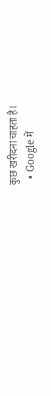कुछ खरीदना चाहता है।
  • Google में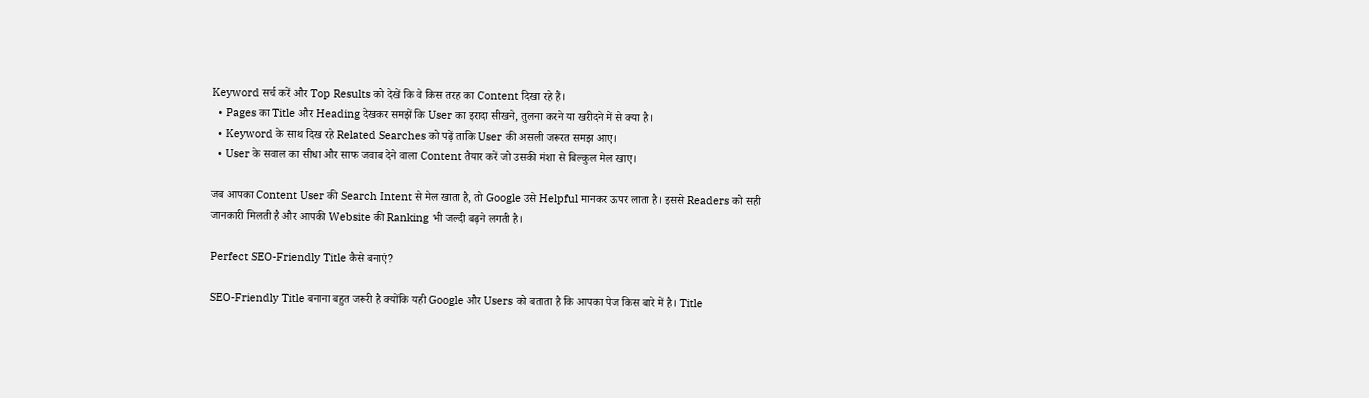Keyword सर्च करें और Top Results को देखें कि वे किस तरह का Content दिखा रहे हैं।
  • Pages का Title और Heading देखकर समझें कि User का इरादा सीखने, तुलना करने या खरीदने में से क्या है।
  • Keyword के साथ दिख रहे Related Searches को पढ़ें ताकि User की असली जरूरत समझ आए।
  • User के सवाल का सीधा और साफ जवाब देने वाला Content तैयार करें जो उसकी मंशा से बिल्कुल मेल खाए।

जब आपका Content User की Search Intent से मेल खाता है, तो Google उसे Helpful मानकर ऊपर लाता है। इससे Readers को सही जानकारी मिलती है और आपकी Website की Ranking भी जल्दी बढ़ने लगती है।

Perfect SEO-Friendly Title कैसे बनाएं?

SEO-Friendly Title बनाना बहुत जरूरी है क्योंकि यही Google और Users को बताता है कि आपका पेज किस बारे में है। Title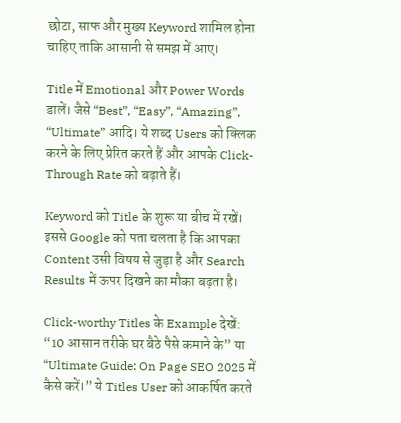छोटा, साफ और मुख्य Keyword शामिल होना चाहिए ताकि आसानी से समझ में आए।

Title में Emotional और Power Words डालें। जैसे “Best”, “Easy”, “Amazing”, “Ultimate” आदि। ये शब्द Users को क्लिक करने के लिए प्रेरित करते हैं और आपके Click-Through Rate को बढ़ाते हैं।

Keyword को Title के शुरू या बीच में रखें। इससे Google को पता चलता है कि आपका Content उसी विषय से जुड़ा है और Search Results में ऊपर दिखने का मौका बढ़ता है।

Click-worthy Titles के Example देखें: “10 आसान तरीके घर बैठे पैसे कमाने के” या “Ultimate Guide: On Page SEO 2025 में कैसे करें।” ये Titles User को आकर्षित करते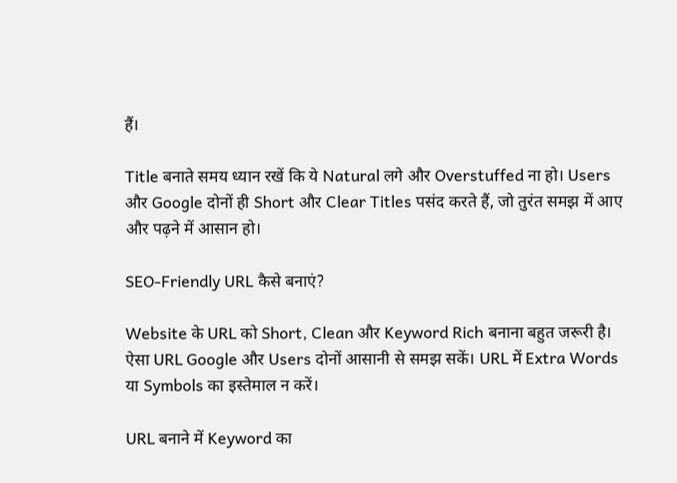हैं।

Title बनाते समय ध्यान रखें कि ये Natural लगे और Overstuffed ना हो। Users और Google दोनों ही Short और Clear Titles पसंद करते हैं, जो तुरंत समझ में आए और पढ़ने में आसान हो।

SEO-Friendly URL कैसे बनाएं?

Website के URL को Short, Clean और Keyword Rich बनाना बहुत जरूरी है। ऐसा URL Google और Users दोनों आसानी से समझ सकें। URL में Extra Words या Symbols का इस्तेमाल न करें।

URL बनाने में Keyword का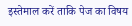इस्तेमाल करें ताकि पेज का विषय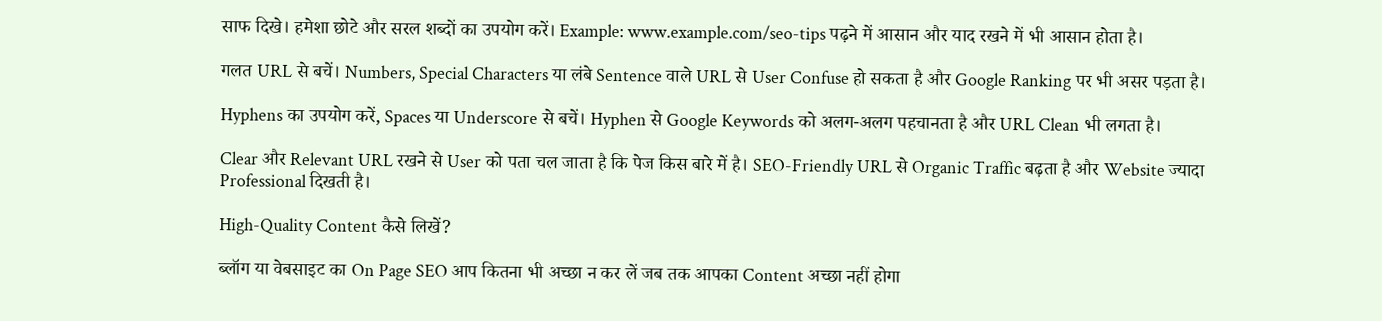साफ दिखे। हमेशा छोटे और सरल शब्दों का उपयोग करें। Example: www.example.com/seo-tips पढ़ने में आसान और याद रखने में भी आसान होता है।

गलत URL से बचें। Numbers, Special Characters या लंबे Sentence वाले URL से User Confuse हो सकता है और Google Ranking पर भी असर पड़ता है।

Hyphens का उपयोग करें, Spaces या Underscore से बचें। Hyphen से Google Keywords को अलग-अलग पहचानता है और URL Clean भी लगता है।

Clear और Relevant URL रखने से User को पता चल जाता है कि पेज किस बारे में है। SEO-Friendly URL से Organic Traffic बढ़ता है और Website ज्यादा Professional दिखती है।

High-Quality Content कैसे लिखें?

ब्लॉग या वेबसाइट का On Page SEO आप कितना भी अच्छा न कर लें जब तक आपका Content अच्छा नहीं होगा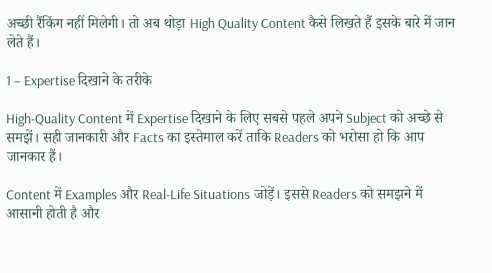अच्छी रैंकिंग नहीं मिलेगी। तो अब थोड़ा High Quality Content कैसे लिखते हैं इसके बारे में जान लेते हैं।

1 – Expertise दिखाने के तरीके

High-Quality Content में Expertise दिखाने के लिए सबसे पहले अपने Subject को अच्छे से समझें। सही जानकारी और Facts का इस्तेमाल करें ताकि Readers को भरोसा हो कि आप जानकार हैं।

Content में Examples और Real-Life Situations जोड़ें। इससे Readers को समझने में आसानी होती है और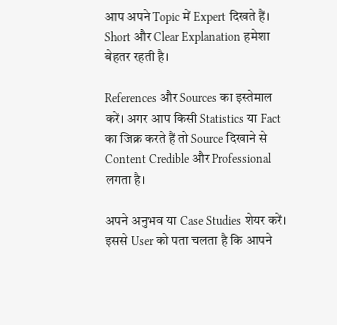आप अपने Topic में Expert दिखते हैं। Short और Clear Explanation हमेशा बेहतर रहती है।

References और Sources का इस्तेमाल करें। अगर आप किसी Statistics या Fact का जिक्र करते हैं तो Source दिखाने से Content Credible और Professional लगता है।

अपने अनुभव या Case Studies शेयर करें। इससे User को पता चलता है कि आपने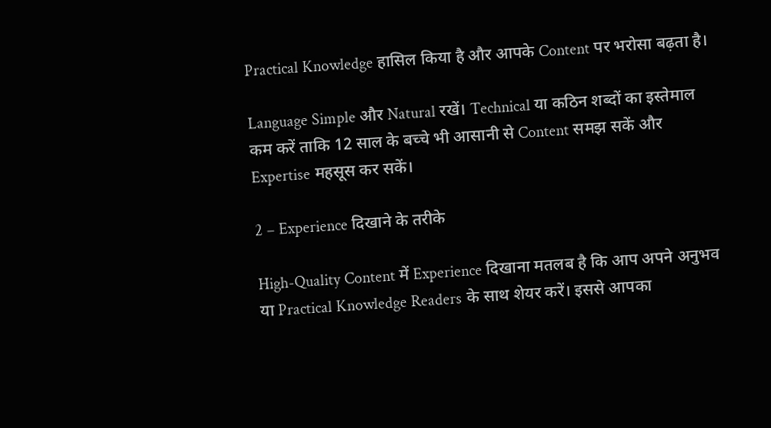Practical Knowledge हासिल किया है और आपके Content पर भरोसा बढ़ता है।

Language Simple और Natural रखें। Technical या कठिन शब्दों का इस्तेमाल कम करें ताकि 12 साल के बच्चे भी आसानी से Content समझ सकें और Expertise महसूस कर सकें।

2 – Experience दिखाने के तरीके

High-Quality Content में Experience दिखाना मतलब है कि आप अपने अनुभव या Practical Knowledge Readers के साथ शेयर करें। इससे आपका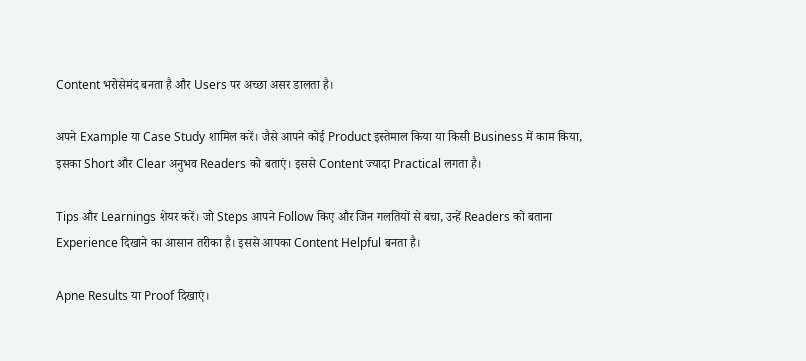Content भरोसेमंद बनता है और Users पर अच्छा असर डालता है।

अपने Example या Case Study शामिल करें। जैसे आपने कोई Product इस्तेमाल किया या किसी Business में काम किया, इसका Short और Clear अनुभव Readers को बताएं। इससे Content ज्यादा Practical लगता है।

Tips और Learnings शेयर करें। जो Steps आपने Follow किए और जिन गलतियों से बचा, उन्हें Readers को बताना Experience दिखाने का आसान तरीका है। इससे आपका Content Helpful बनता है।

Apne Results या Proof दिखाएं।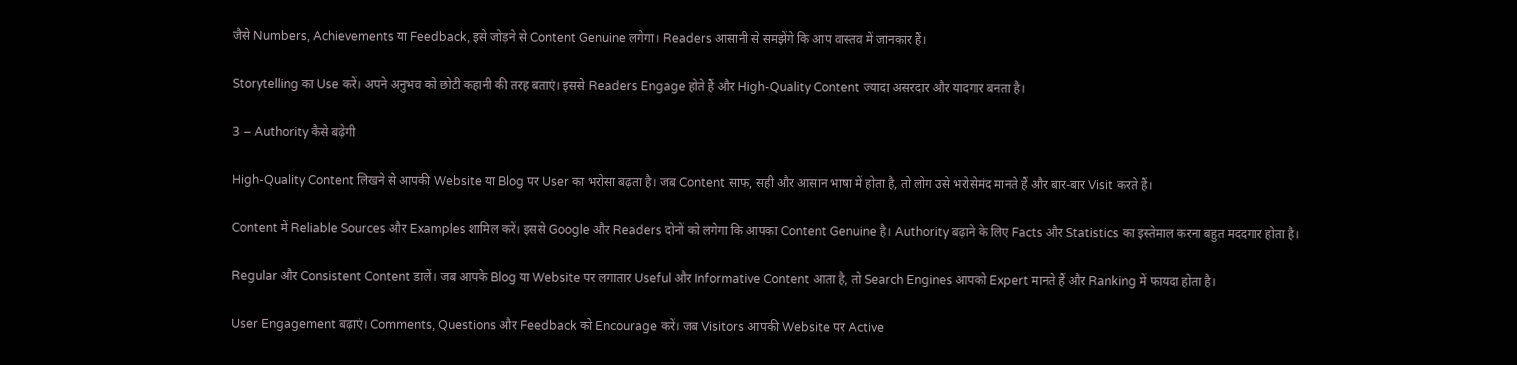जैसे Numbers, Achievements या Feedback, इसे जोड़ने से Content Genuine लगेगा। Readers आसानी से समझेंगे कि आप वास्तव में जानकार हैं।

Storytelling का Use करें। अपने अनुभव को छोटी कहानी की तरह बताएं। इससे Readers Engage होते हैं और High-Quality Content ज्यादा असरदार और यादगार बनता है।

3 – Authority कैसे बढ़ेगी

High-Quality Content लिखने से आपकी Website या Blog पर User का भरोसा बढ़ता है। जब Content साफ, सही और आसान भाषा में होता है, तो लोग उसे भरोसेमंद मानते हैं और बार-बार Visit करते हैं।

Content में Reliable Sources और Examples शामिल करें। इससे Google और Readers दोनों को लगेगा कि आपका Content Genuine है। Authority बढ़ाने के लिए Facts और Statistics का इस्तेमाल करना बहुत मददगार होता है।

Regular और Consistent Content डालें। जब आपके Blog या Website पर लगातार Useful और Informative Content आता है, तो Search Engines आपको Expert मानते हैं और Ranking में फायदा होता है।

User Engagement बढ़ाएं। Comments, Questions और Feedback को Encourage करें। जब Visitors आपकी Website पर Active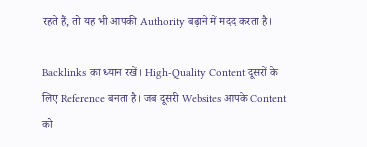रहते हैं, तो यह भी आपकी Authority बढ़ाने में मदद करता है।

Backlinks का ध्यान रखें। High-Quality Content दूसरों के लिए Reference बनता है। जब दूसरी Websites आपके Content को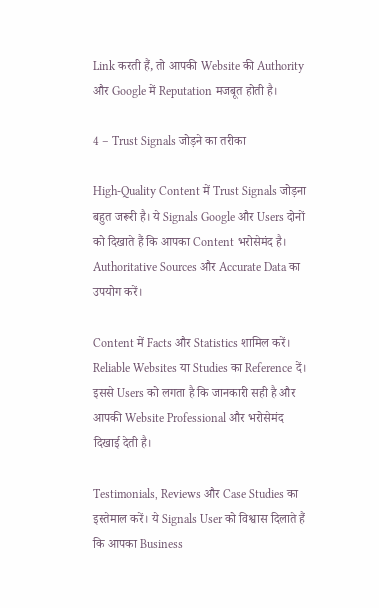Link करती हैं, तो आपकी Website की Authority और Google में Reputation मजबूत होती है।

4 – Trust Signals जोड़ने का तरीका

High-Quality Content में Trust Signals जोड़ना बहुत जरूरी है। ये Signals Google और Users दोनों को दिखाते हैं कि आपका Content भरोसेमंद है। Authoritative Sources और Accurate Data का उपयोग करें।

Content में Facts और Statistics शामिल करें। Reliable Websites या Studies का Reference दें। इससे Users को लगता है कि जानकारी सही है और आपकी Website Professional और भरोसेमंद दिखाई देती है।

Testimonials, Reviews और Case Studies का इस्तेमाल करें। ये Signals User को विश्वास दिलाते हैं कि आपका Business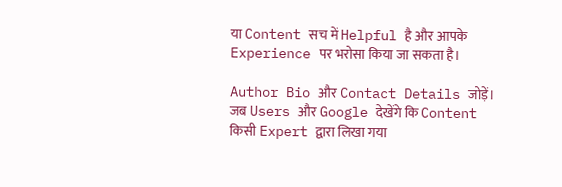या Content सच में Helpful है और आपके Experience पर भरोसा किया जा सकता है।

Author Bio और Contact Details जोड़ें। जब Users और Google देखेंगे कि Content किसी Expert द्वारा लिखा गया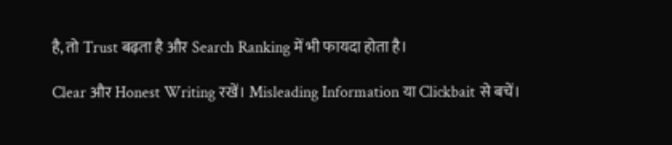है, तो Trust बढ़ता है और Search Ranking में भी फायदा होता है।

Clear और Honest Writing रखें। Misleading Information या Clickbait से बचें।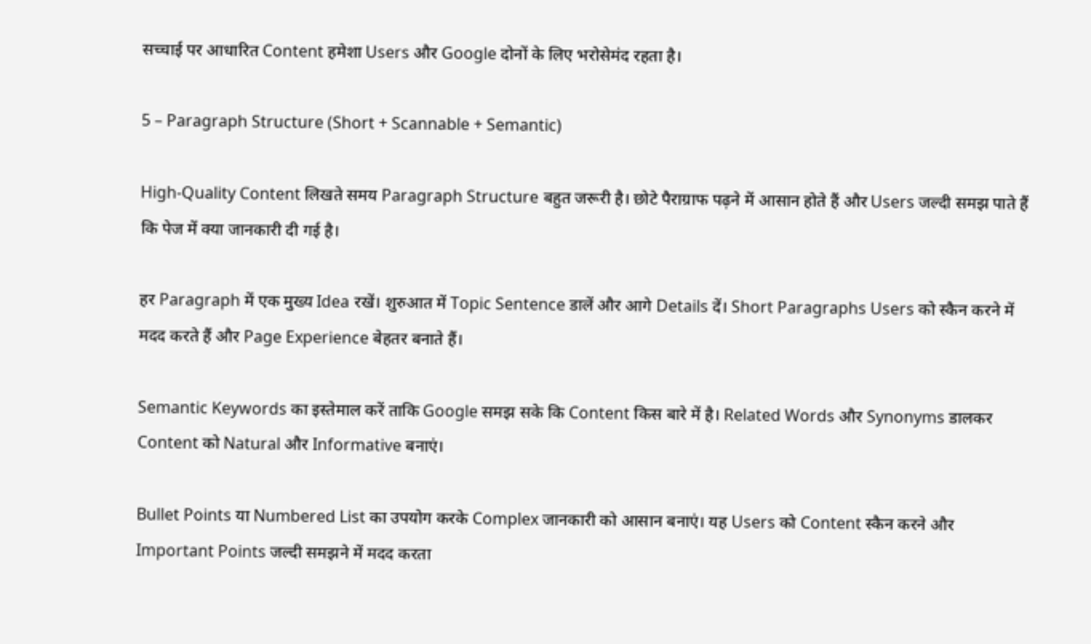सच्चाई पर आधारित Content हमेशा Users और Google दोनों के लिए भरोसेमंद रहता है।

5 – Paragraph Structure (Short + Scannable + Semantic)

High-Quality Content लिखते समय Paragraph Structure बहुत जरूरी है। छोटे पैराग्राफ पढ़ने में आसान होते हैं और Users जल्दी समझ पाते हैं कि पेज में क्या जानकारी दी गई है।

हर Paragraph में एक मुख्य Idea रखें। शुरुआत में Topic Sentence डालें और आगे Details दें। Short Paragraphs Users को स्कैन करने में मदद करते हैं और Page Experience बेहतर बनाते हैं।

Semantic Keywords का इस्तेमाल करें ताकि Google समझ सके कि Content किस बारे में है। Related Words और Synonyms डालकर Content को Natural और Informative बनाएं।

Bullet Points या Numbered List का उपयोग करके Complex जानकारी को आसान बनाएं। यह Users को Content स्कैन करने और Important Points जल्दी समझने में मदद करता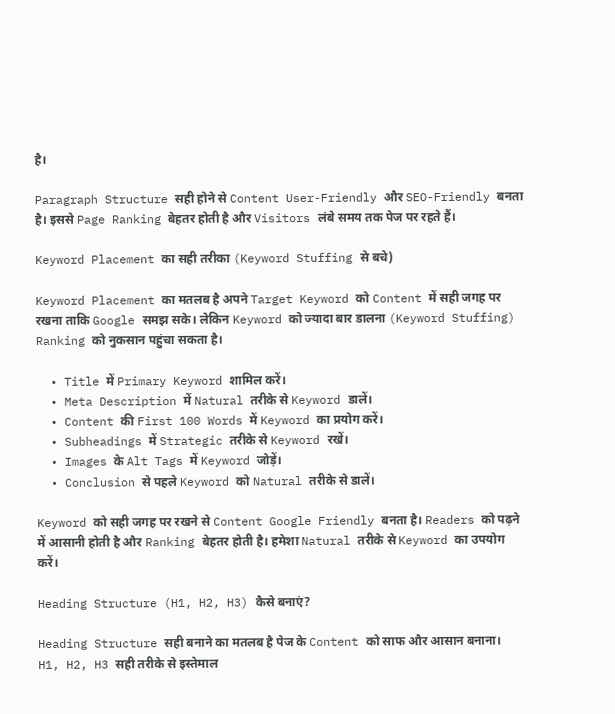है।

Paragraph Structure सही होने से Content User-Friendly और SEO-Friendly बनता है। इससे Page Ranking बेहतर होती है और Visitors लंबे समय तक पेज पर रहते हैं।

Keyword Placement का सही तरीका (Keyword Stuffing से बचे)

Keyword Placement का मतलब है अपने Target Keyword को Content में सही जगह पर रखना ताकि Google समझ सके। लेकिन Keyword को ज्यादा बार डालना (Keyword Stuffing) Ranking को नुकसान पहुंचा सकता है।

  • Title में Primary Keyword शामिल करें।
  • Meta Description में Natural तरीके से Keyword डालें।
  • Content की First 100 Words में Keyword का प्रयोग करें।
  • Subheadings में Strategic तरीके से Keyword रखें।
  • Images के Alt Tags में Keyword जोड़ें।
  • Conclusion से पहले Keyword को Natural तरीके से डालें।

Keyword को सही जगह पर रखने से Content Google Friendly बनता है। Readers को पढ़ने में आसानी होती है और Ranking बेहतर होती है। हमेशा Natural तरीके से Keyword का उपयोग करें।

Heading Structure (H1, H2, H3) कैसे बनाएं?

Heading Structure सही बनाने का मतलब है पेज के Content को साफ और आसान बनाना। H1, H2, H3 सही तरीके से इस्तेमाल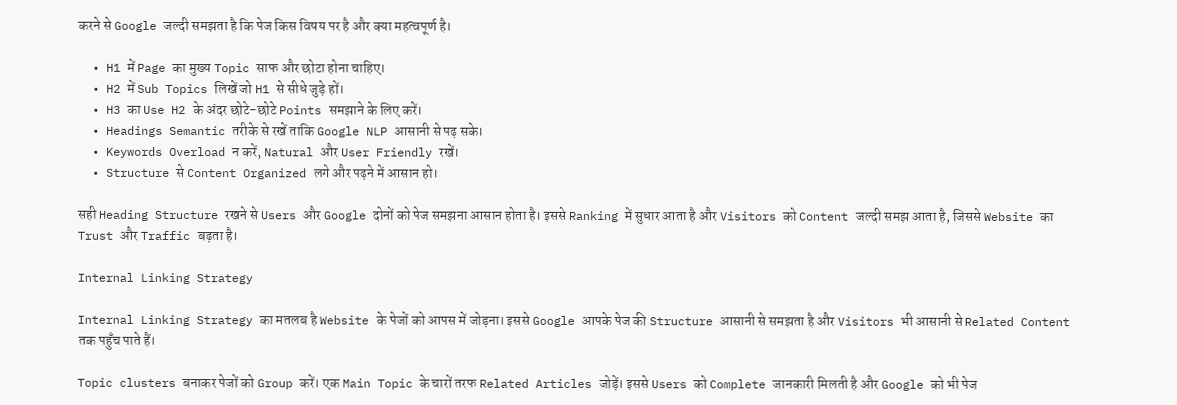करने से Google जल्दी समझता है कि पेज किस विषय पर है और क्या महत्वपूर्ण है।

  • H1 में Page का मुख्य Topic साफ और छोटा होना चाहिए।
  • H2 में Sub Topics लिखें जो H1 से सीधे जुड़े हों।
  • H3 का Use H2 के अंदर छोटे-छोटे Points समझाने के लिए करें।
  • Headings Semantic तरीके से रखें ताकि Google NLP आसानी से पढ़ सके।
  • Keywords Overload न करें, Natural और User Friendly रखें।
  • Structure से Content Organized लगे और पढ़ने में आसान हो।

सही Heading Structure रखने से Users और Google दोनों को पेज समझना आसान होता है। इससे Ranking में सुधार आता है और Visitors को Content जल्दी समझ आता है, जिससे Website का Trust और Traffic बढ़ता है।

Internal Linking Strategy

Internal Linking Strategy का मतलब है Website के पेजों को आपस में जोड़ना। इससे Google आपके पेज की Structure आसानी से समझता है और Visitors भी आसानी से Related Content तक पहुँच पाते हैं।

Topic clusters बनाकर पेजों को Group करें। एक Main Topic के चारों तरफ Related Articles जोड़ें। इससे Users को Complete जानकारी मिलती है और Google को भी पेज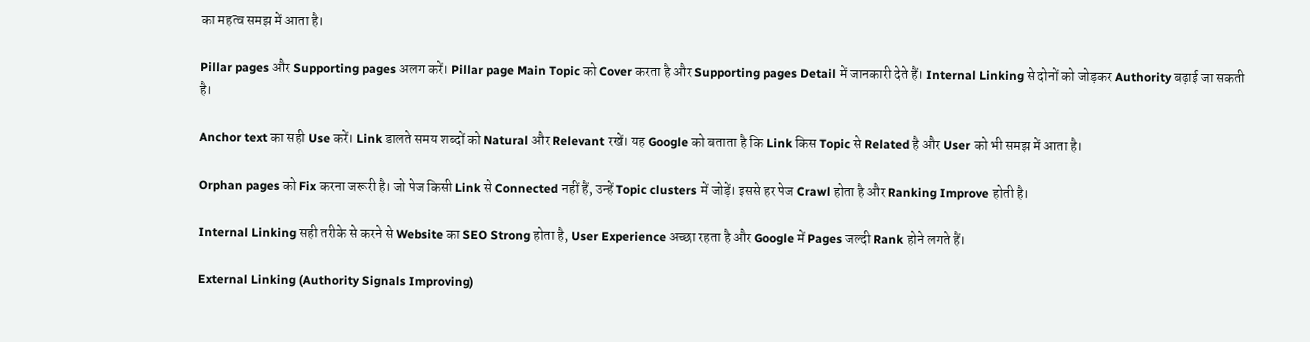का महत्व समझ में आता है।

Pillar pages और Supporting pages अलग करें। Pillar page Main Topic को Cover करता है और Supporting pages Detail में जानकारी देते हैं। Internal Linking से दोनों को जोड़कर Authority बढ़ाई जा सकती है।

Anchor text का सही Use करें। Link डालते समय शब्दों को Natural और Relevant रखें। यह Google को बताता है कि Link किस Topic से Related है और User को भी समझ में आता है।

Orphan pages को Fix करना जरूरी है। जो पेज किसी Link से Connected नहीं हैं, उन्हें Topic clusters में जोड़ें। इससे हर पेज Crawl होता है और Ranking Improve होती है।

Internal Linking सही तरीके से करने से Website का SEO Strong होता है, User Experience अच्छा रहता है और Google में Pages जल्दी Rank होने लगते हैं।

External Linking (Authority Signals Improving)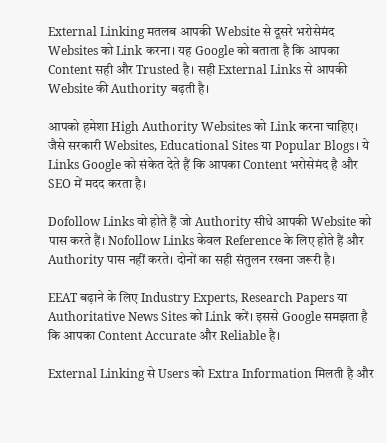External Linking मतलब आपकी Website से दूसरे भरोसेमंद Websites को Link करना। यह Google को बताता है कि आपका Content सही और Trusted है। सही External Links से आपकी Website की Authority बढ़ती है।

आपको हमेशा High Authority Websites को Link करना चाहिए। जैसे सरकारी Websites, Educational Sites या Popular Blogs। ये Links Google को संकेत देते हैं कि आपका Content भरोसेमंद है और SEO में मदद करता है।

Dofollow Links वो होते हैं जो Authority सीधे आपकी Website को पास करते हैं। Nofollow Links केवल Reference के लिए होते हैं और Authority पास नहीं करते। दोनों का सही संतुलन रखना जरूरी है।

EEAT बढ़ाने के लिए Industry Experts, Research Papers या Authoritative News Sites को Link करें। इससे Google समझता है कि आपका Content Accurate और Reliable है।

External Linking से Users को Extra Information मिलती है और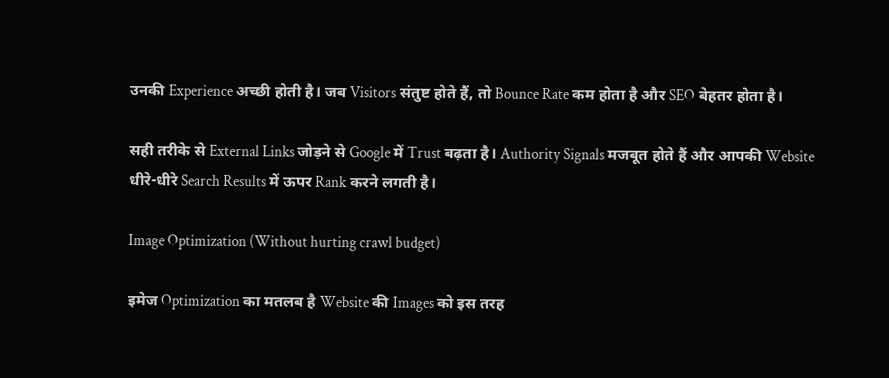उनकी Experience अच्छी होती है। जब Visitors संतुष्ट होते हैं, तो Bounce Rate कम होता है और SEO बेहतर होता है।

सही तरीके से External Links जोड़ने से Google में Trust बढ़ता है। Authority Signals मजबूत होते हैं और आपकी Website धीरे-धीरे Search Results में ऊपर Rank करने लगती है।

Image Optimization (Without hurting crawl budget)

इमेज Optimization का मतलब है Website की Images को इस तरह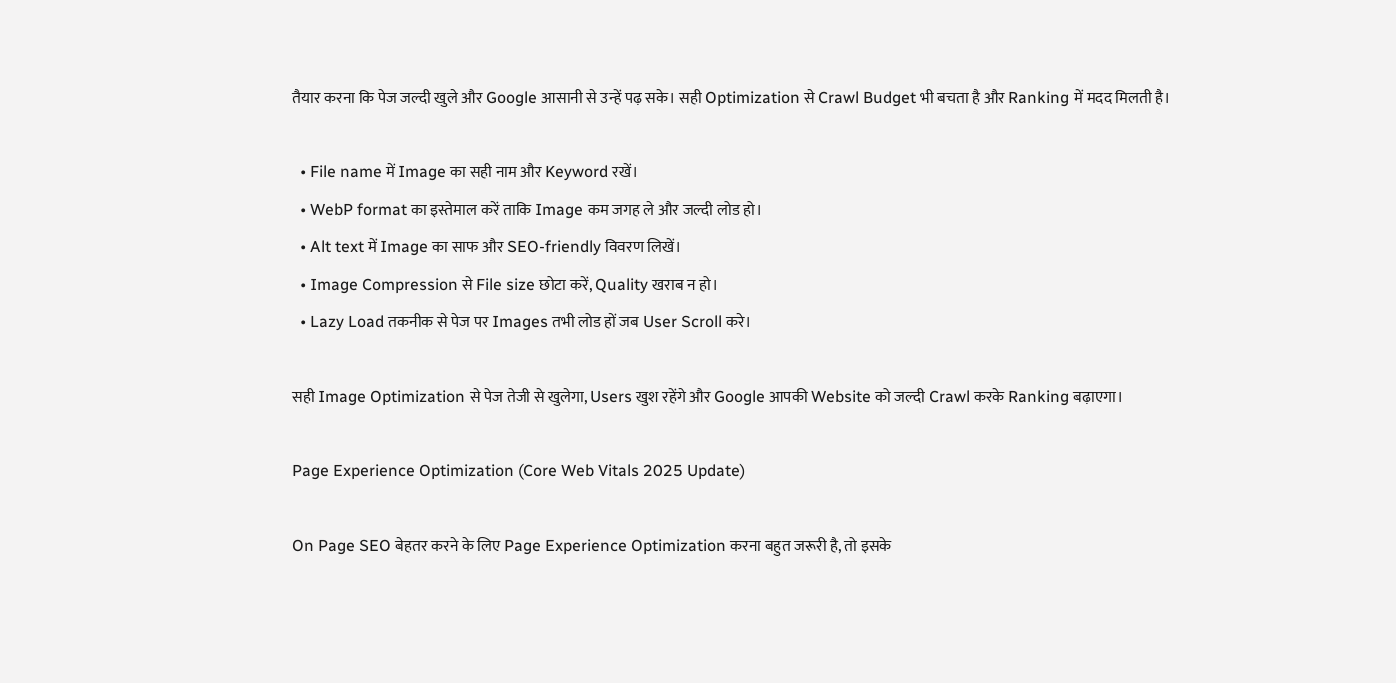तैयार करना कि पेज जल्दी खुले और Google आसानी से उन्हें पढ़ सके। सही Optimization से Crawl Budget भी बचता है और Ranking में मदद मिलती है।

  • File name में Image का सही नाम और Keyword रखें।
  • WebP format का इस्तेमाल करें ताकि Image कम जगह ले और जल्दी लोड हो।
  • Alt text में Image का साफ और SEO-friendly विवरण लिखें।
  • Image Compression से File size छोटा करें, Quality खराब न हो।
  • Lazy Load तकनीक से पेज पर Images तभी लोड हों जब User Scroll करे।

सही Image Optimization से पेज तेजी से खुलेगा, Users खुश रहेंगे और Google आपकी Website को जल्दी Crawl करके Ranking बढ़ाएगा।

Page Experience Optimization (Core Web Vitals 2025 Update)

On Page SEO बेहतर करने के लिए Page Experience Optimization करना बहुत जरूरी है, तो इसके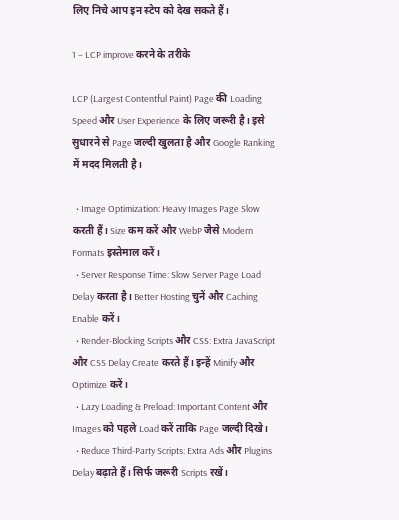लिए निचे आप इन स्टेप को देख सकते हैं।

1 – LCP improve करने के तरीके

LCP (Largest Contentful Paint) Page की Loading Speed और User Experience के लिए जरूरी है। इसे सुधारने से Page जल्दी खुलता है और Google Ranking में मदद मिलती है।

  • Image Optimization: Heavy Images Page Slow करती हैं। Size कम करें और WebP जैसे Modern Formats इस्तेमाल करें।
  • Server Response Time: Slow Server Page Load Delay करता है। Better Hosting चुनें और Caching Enable करें।
  • Render-Blocking Scripts और CSS: Extra JavaScript और CSS Delay Create करते हैं। इन्हें Minify और Optimize करें।
  • Lazy Loading & Preload: Important Content और Images को पहले Load करें ताकि Page जल्दी दिखे।
  • Reduce Third-Party Scripts: Extra Ads और Plugins Delay बढ़ाते हैं। सिर्फ जरूरी Scripts रखें।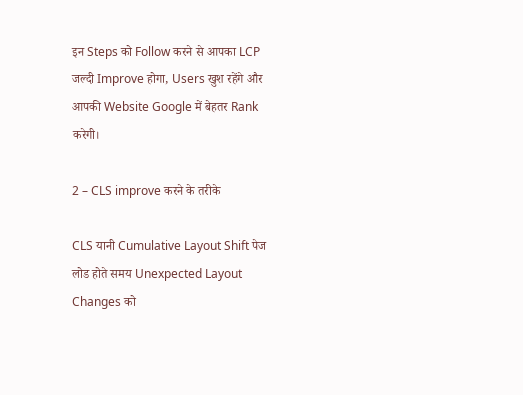इन Steps को Follow करने से आपका LCP जल्दी Improve होगा, Users खुश रहेंगे और आपकी Website Google में बेहतर Rank करेगी।

2 – CLS improve करने के तरीके

CLS यानी Cumulative Layout Shift पेज लोड होते समय Unexpected Layout Changes को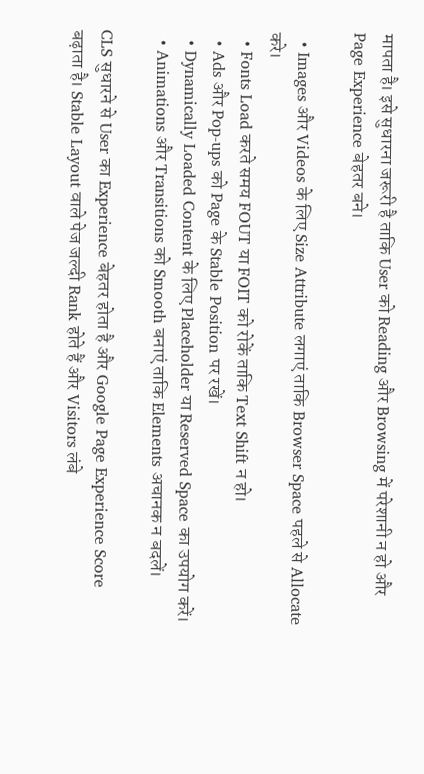मापता है। इसे सुधारना जरूरी है ताकि User को Reading और Browsing में परेशानी न हो और Page Experience बेहतर बने।

  • Images और Videos के लिए Size Attribute लगाएं ताकि Browser Space पहले से Allocate करे।
  • Fonts Load करते समय FOUT या FOIT को रोकें ताकि Text Shift न हो।
  • Ads और Pop-ups को Page के Stable Position पर रखें।
  • Dynamically Loaded Content के लिए Placeholder या Reserved Space का उपयोग करें।
  • Animations और Transitions को Smooth बनाएं ताकि Elements अचानक न बदलें।

CLS सुधारने से User का Experience बेहतर होता है और Google Page Experience Score बढ़ाता है। Stable Layout वाले पेज जल्दी Rank होते हैं और Visitors लंबे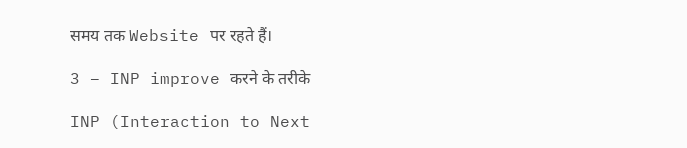समय तक Website पर रहते हैं।

3 – INP improve करने के तरीके

INP (Interaction to Next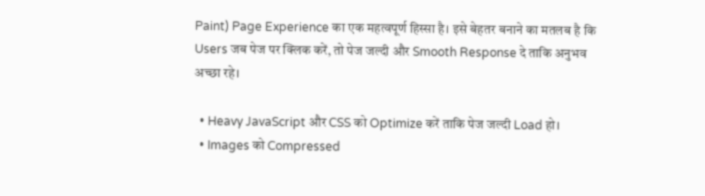Paint) Page Experience का एक महत्वपूर्ण हिस्सा है। इसे बेहतर बनाने का मतलब है कि Users जब पेज पर क्लिक करें, तो पेज जल्दी और Smooth Response दे ताकि अनुभव अच्छा रहे।

  • Heavy JavaScript और CSS को Optimize करें ताकि पेज जल्दी Load हो।
  • Images को Compressed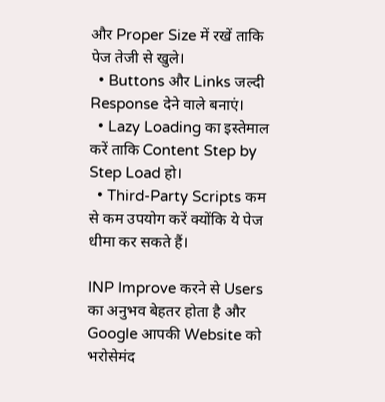और Proper Size में रखें ताकि पेज तेजी से खुले।
  • Buttons और Links जल्दी Response देने वाले बनाएं।
  • Lazy Loading का इस्तेमाल करें ताकि Content Step by Step Load हो।
  • Third-Party Scripts कम से कम उपयोग करें क्योंकि ये पेज धीमा कर सकते हैं।

INP Improve करने से Users का अनुभव बेहतर होता है और Google आपकी Website को भरोसेमंद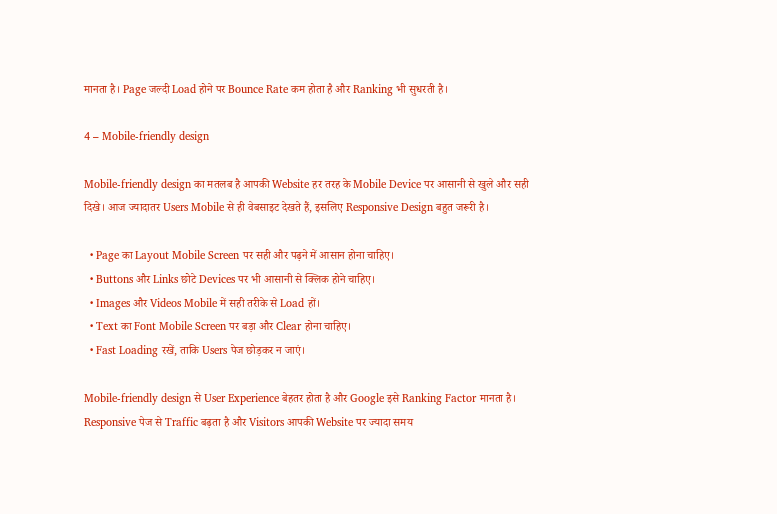मानता है। Page जल्दी Load होने पर Bounce Rate कम होता है और Ranking भी सुधरती है।

4 – Mobile-friendly design

Mobile-friendly design का मतलब है आपकी Website हर तरह के Mobile Device पर आसानी से खुले और सही दिखे। आज ज्यादातर Users Mobile से ही वेबसाइट देखते हैं, इसलिए Responsive Design बहुत जरूरी है।

  • Page का Layout Mobile Screen पर सही और पढ़ने में आसान होना चाहिए।
  • Buttons और Links छोटे Devices पर भी आसानी से क्लिक होने चाहिए।
  • Images और Videos Mobile में सही तरीके से Load हों।
  • Text का Font Mobile Screen पर बड़ा और Clear होना चाहिए।
  • Fast Loading रखें, ताकि Users पेज छोड़कर न जाएं।

Mobile-friendly design से User Experience बेहतर होता है और Google इसे Ranking Factor मानता है। Responsive पेज से Traffic बढ़ता है और Visitors आपकी Website पर ज्यादा समय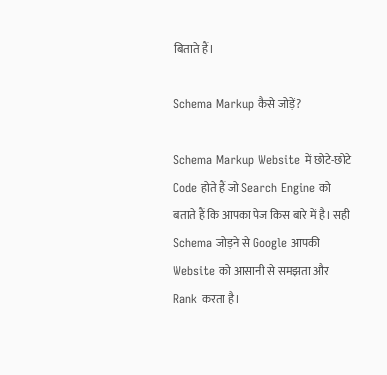बिताते हैं।

Schema Markup कैसे जोड़ें?

Schema Markup Website में छोटे-छोटे Code होते हैं जो Search Engine को बताते हैं कि आपका पेज किस बारे में है। सही Schema जोड़ने से Google आपकी Website को आसानी से समझता और Rank करता है।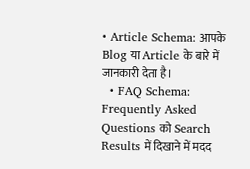• Article Schema: आपके Blog या Article के बारे में जानकारी देता है।
  • FAQ Schema: Frequently Asked Questions को Search Results में दिखाने में मदद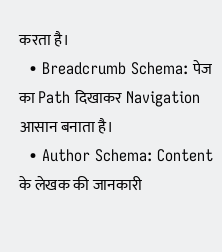करता है।
  • Breadcrumb Schema: पेज का Path दिखाकर Navigation आसान बनाता है।
  • Author Schema: Content के लेखक की जानकारी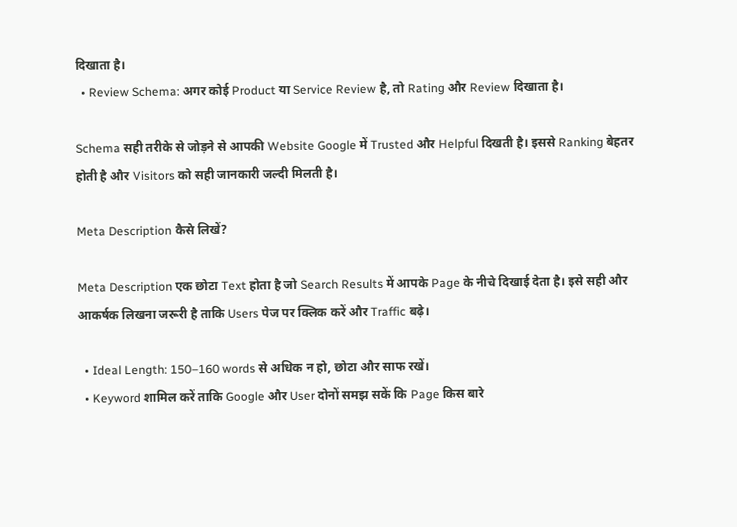दिखाता है।
  • Review Schema: अगर कोई Product या Service Review है, तो Rating और Review दिखाता है।

Schema सही तरीके से जोड़ने से आपकी Website Google में Trusted और Helpful दिखती है। इससे Ranking बेहतर होती है और Visitors को सही जानकारी जल्दी मिलती है।

Meta Description कैसे लिखें?

Meta Description एक छोटा Text होता है जो Search Results में आपके Page के नीचे दिखाई देता है। इसे सही और आकर्षक लिखना जरूरी है ताकि Users पेज पर क्लिक करें और Traffic बढ़े।

  • Ideal Length: 150–160 words से अधिक न हो, छोटा और साफ रखें।
  • Keyword शामिल करें ताकि Google और User दोनों समझ सकें कि Page किस बारे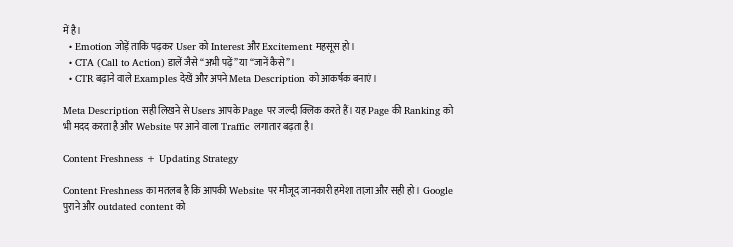में है।
  • Emotion जोड़ें ताकि पढ़कर User को Interest और Excitement महसूस हो।
  • CTA (Call to Action) डालें जैसे “अभी पढ़ें” या “जानें कैसे”।
  • CTR बढ़ाने वाले Examples देखें और अपने Meta Description को आकर्षक बनाएं।

Meta Description सही लिखने से Users आपके Page पर जल्दी क्लिक करते हैं। यह Page की Ranking को भी मदद करता है और Website पर आने वाला Traffic लगातार बढ़ता है।

Content Freshness + Updating Strategy

Content Freshness का मतलब है कि आपकी Website पर मौजूद जानकारी हमेशा ताज़ा और सही हो। Google पुराने और outdated content को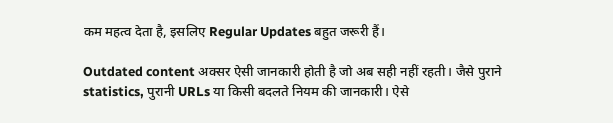कम महत्व देता है, इसलिए Regular Updates बहुत जरूरी हैं।

Outdated content अक्सर ऐसी जानकारी होती है जो अब सही नहीं रहती। जैसे पुराने statistics, पुरानी URLs या किसी बदलते नियम की जानकारी। ऐसे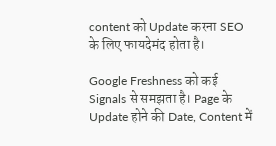content को Update करना SEO के लिए फायदेमंद होता है।

Google Freshness को कई Signals से समझता है। Page के Update होने की Date, Content में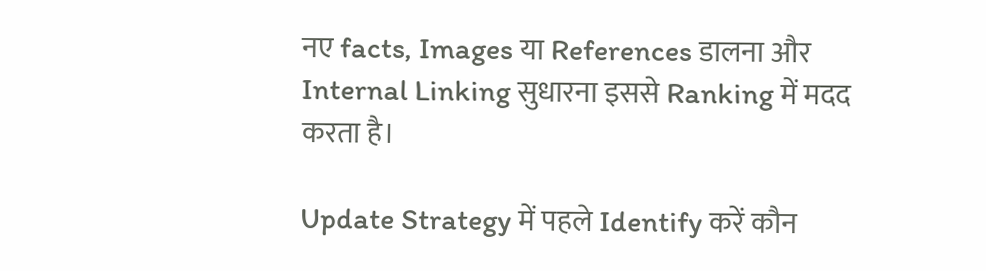नए facts, Images या References डालना और Internal Linking सुधारना इससे Ranking में मदद करता है।

Update Strategy में पहले Identify करें कौन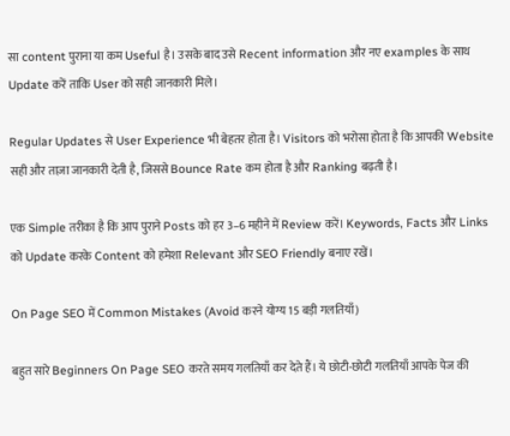सा content पुराना या कम Useful है। उसके बाद उसे Recent information और नए examples के साथ Update करें ताकि User को सही जानकारी मिले।

Regular Updates से User Experience भी बेहतर होता है। Visitors को भरोसा होता है कि आपकी Website सही और ताज़ा जानकारी देती है, जिससे Bounce Rate कम होता है और Ranking बढ़ती है।

एक Simple तरीका है कि आप पुराने Posts को हर 3–6 महीने में Review करें। Keywords, Facts और Links को Update करके Content को हमेशा Relevant और SEO Friendly बनाए रखें।

On Page SEO में Common Mistakes (Avoid करने योग्य 15 बड़ी गलतियाँ)

बहुत सारे Beginners On Page SEO करते समय गलतियाँ कर देते हैं। ये छोटी-छोटी गलतियाँ आपके पेज की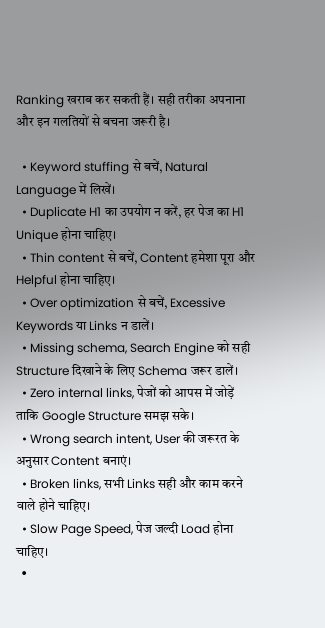Ranking खराब कर सकती हैं। सही तरीका अपनाना और इन गलतियों से बचना जरूरी है।

  • Keyword stuffing से बचें, Natural Language में लिखें।
  • Duplicate H1 का उपयोग न करें, हर पेज का H1 Unique होना चाहिए।
  • Thin content से बचें, Content हमेशा पूरा और Helpful होना चाहिए।
  • Over optimization से बचें, Excessive Keywords या Links न डालें।
  • Missing schema, Search Engine को सही Structure दिखाने के लिए Schema जरूर डालें।
  • Zero internal links, पेजों को आपस में जोड़ें ताकि Google Structure समझ सके।
  • Wrong search intent, User की जरूरत के अनुसार Content बनाएं।
  • Broken links, सभी Links सही और काम करने वाले होने चाहिए।
  • Slow Page Speed, पेज जल्दी Load होना चाहिए।
  •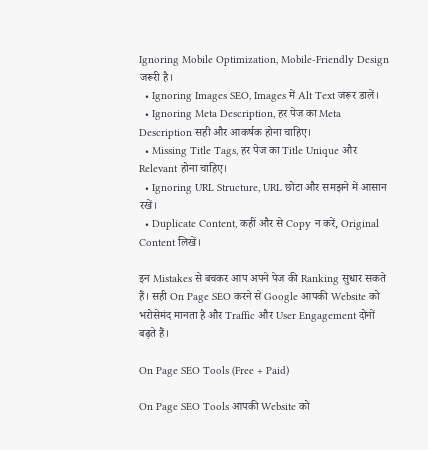Ignoring Mobile Optimization, Mobile-Friendly Design जरूरी है।
  • Ignoring Images SEO, Images में Alt Text जरूर डालें।
  • Ignoring Meta Description, हर पेज का Meta Description सही और आकर्षक होना चाहिए।
  • Missing Title Tags, हर पेज का Title Unique और Relevant होना चाहिए।
  • Ignoring URL Structure, URL छोटा और समझने में आसान रखें।
  • Duplicate Content, कहीं और से Copy न करें, Original Content लिखें।

इन Mistakes से बचकर आप अपने पेज की Ranking सुधार सकते हैं। सही On Page SEO करने से Google आपकी Website को भरोसेमंद मानता है और Traffic और User Engagement दोनों बढ़ते हैं।

On Page SEO Tools (Free + Paid)

On Page SEO Tools आपकी Website को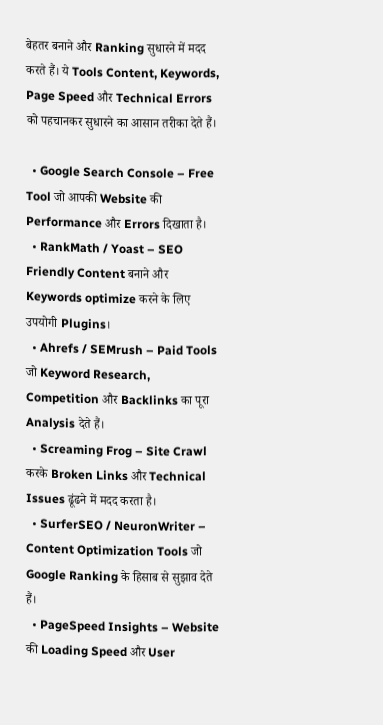बेहतर बनाने और Ranking सुधारने में मदद करते हैं। ये Tools Content, Keywords, Page Speed और Technical Errors को पहचानकर सुधारने का आसान तरीका देते हैं।

  • Google Search Console – Free Tool जो आपकी Website की Performance और Errors दिखाता है।
  • RankMath / Yoast – SEO Friendly Content बनाने और Keywords optimize करने के लिए उपयोगी Plugins।
  • Ahrefs / SEMrush – Paid Tools जो Keyword Research, Competition और Backlinks का पूरा Analysis देते हैं।
  • Screaming Frog – Site Crawl करके Broken Links और Technical Issues ढूंढने में मदद करता है।
  • SurferSEO / NeuronWriter – Content Optimization Tools जो Google Ranking के हिसाब से सुझाव देते हैं।
  • PageSpeed Insights – Website की Loading Speed और User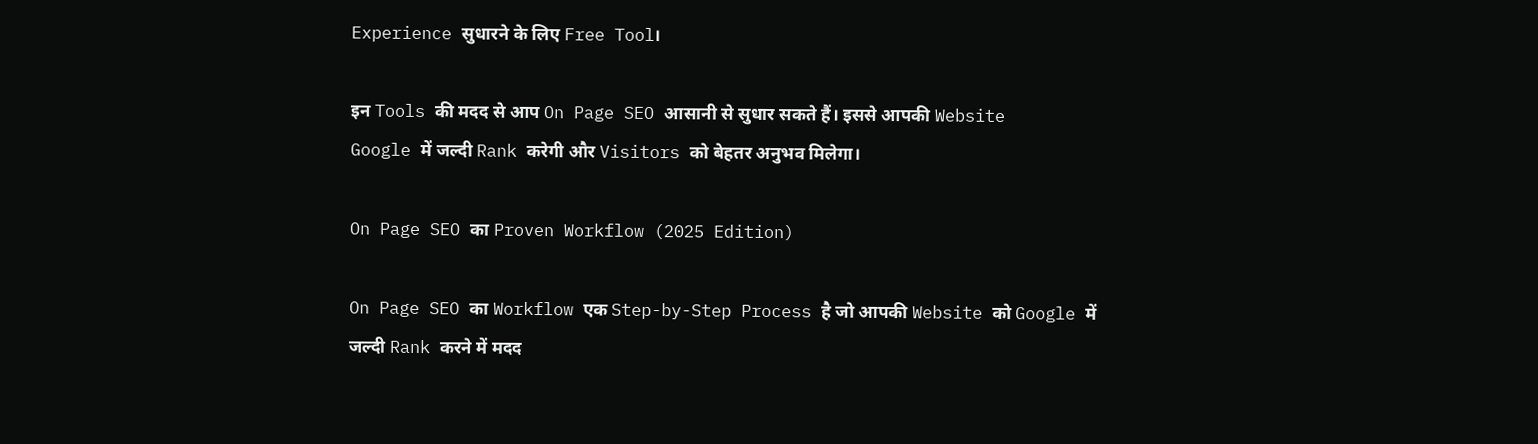Experience सुधारने के लिए Free Tool।

इन Tools की मदद से आप On Page SEO आसानी से सुधार सकते हैं। इससे आपकी Website Google में जल्दी Rank करेगी और Visitors को बेहतर अनुभव मिलेगा।

On Page SEO का Proven Workflow (2025 Edition)

On Page SEO का Workflow एक Step-by-Step Process है जो आपकी Website को Google में जल्दी Rank करने में मदद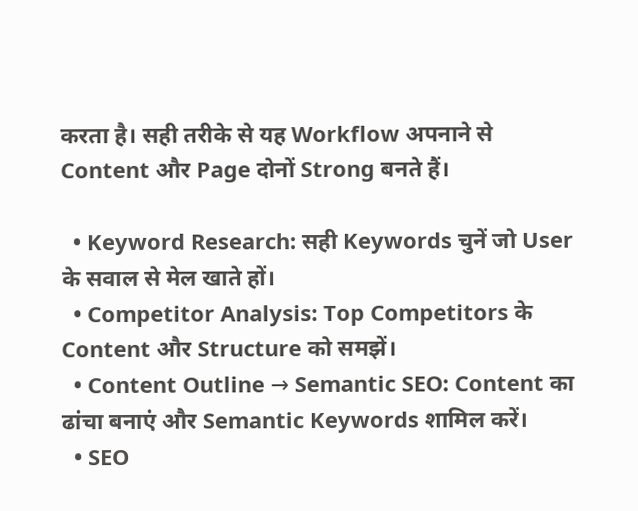करता है। सही तरीके से यह Workflow अपनाने से Content और Page दोनों Strong बनते हैं।

  • Keyword Research: सही Keywords चुनें जो User के सवाल से मेल खाते हों।
  • Competitor Analysis: Top Competitors के Content और Structure को समझें।
  • Content Outline → Semantic SEO: Content का ढांचा बनाएं और Semantic Keywords शामिल करें।
  • SEO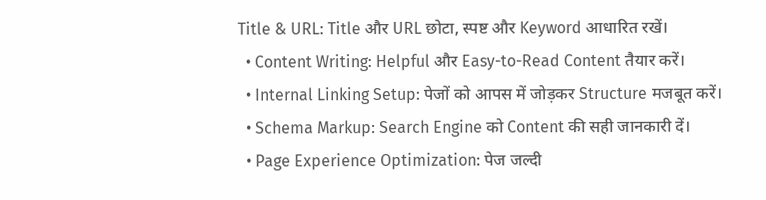Title & URL: Title और URL छोटा, स्पष्ट और Keyword आधारित रखें।
  • Content Writing: Helpful और Easy-to-Read Content तैयार करें।
  • Internal Linking Setup: पेजों को आपस में जोड़कर Structure मजबूत करें।
  • Schema Markup: Search Engine को Content की सही जानकारी दें।
  • Page Experience Optimization: पेज जल्दी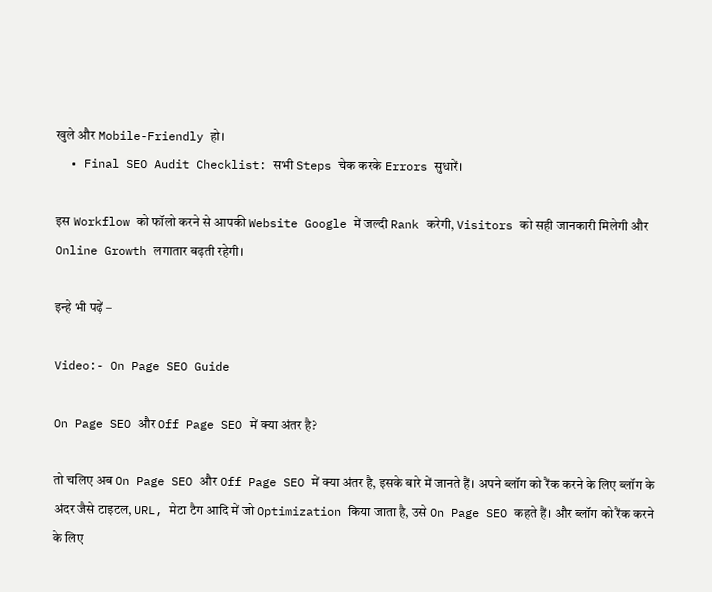खुले और Mobile-Friendly हो।
  • Final SEO Audit Checklist: सभी Steps चेक करके Errors सुधारें।

इस Workflow को फॉलो करने से आपकी Website Google में जल्दी Rank करेगी, Visitors को सही जानकारी मिलेगी और Online Growth लगातार बढ़ती रहेगी।

इन्हे भी पढ़ें –

Video:- On Page SEO Guide

On Page SEO और Off Page SEO में क्या अंतर है?

तो चलिए अब On Page SEO और Off Page SEO में क्या अंतर है, इसके बारे में जानते हैं। अपने ब्लॉग को रैंक करने के लिए ब्लॉग के अंदर जैसे टाइटल, URL, मेटा टैग आदि में जो Optimization किया जाता है, उसे On Page SEO कहते हैं। और ब्लॉग को रैंक करने के लिए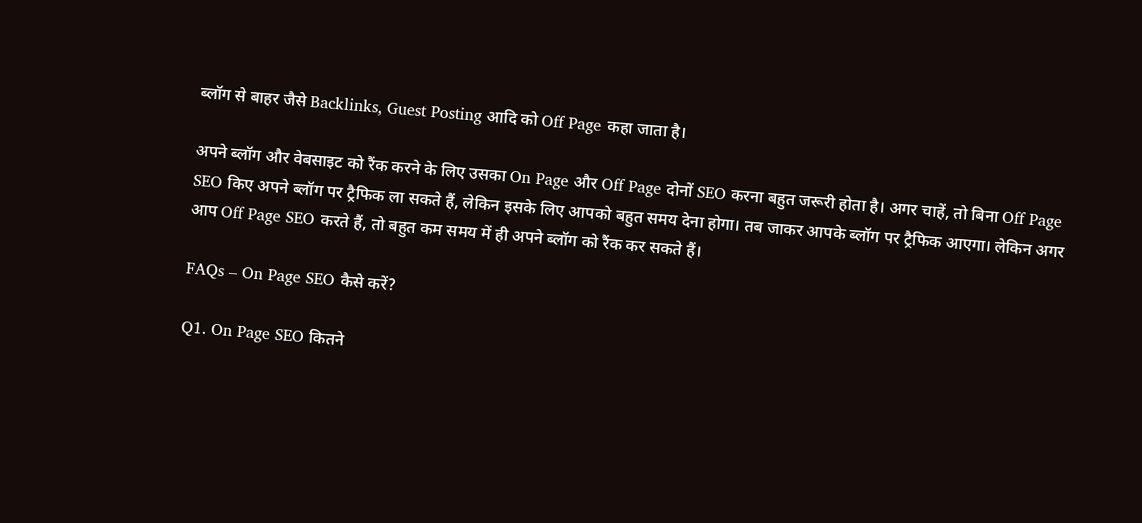ब्लॉग से बाहर जैसे Backlinks, Guest Posting आदि को Off Page कहा जाता है।

अपने ब्लॉग और वेबसाइट को रैंक करने के लिए उसका On Page और Off Page दोनों SEO करना बहुत जरूरी होता है। अगर चाहें, तो बिना Off Page SEO किए अपने ब्लॉग पर ट्रैफिक ला सकते हैं, लेकिन इसके लिए आपको बहुत समय देना होगा। तब जाकर आपके ब्लॉग पर ट्रैफिक आएगा। लेकिन अगर आप Off Page SEO करते हैं, तो बहुत कम समय में ही अपने ब्लॉग को रैंक कर सकते हैं।

FAQs – On Page SEO कैसे करें?

Q1. On Page SEO कितने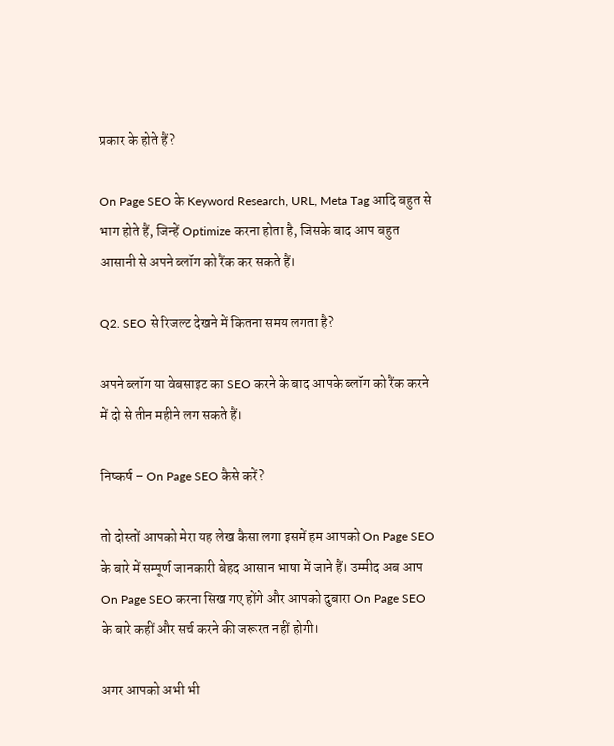प्रकार के होते हैं?

On Page SEO के Keyword Research, URL, Meta Tag आदि बहुत से भाग होते हैं, जिन्हें Optimize करना होता है, जिसके बाद आप बहुत आसानी से अपने ब्लॉग को रैंक कर सकते हैं।

Q2. SEO से रिजल्ट देखने में कितना समय लगता है?

अपने ब्लॉग या वेबसाइट का SEO करने के बाद आपके ब्लॉग को रैंक करने में दो से तीन महीने लग सकते हैं।

निष्कर्ष – On Page SEO कैसे करें?

तो दोस्तों आपको मेरा यह लेख कैसा लगा इसमें हम आपको On Page SEO के बारे में सम्पूर्ण जानकारी बेहद आसान भाषा में जाने हैं। उम्मीद अब आप On Page SEO करना सिख गए होंगे और आपको दुबारा On Page SEO के बारे कहीं और सर्च करने की जरूरत नहीं होगी।

अगर आपको अभी भी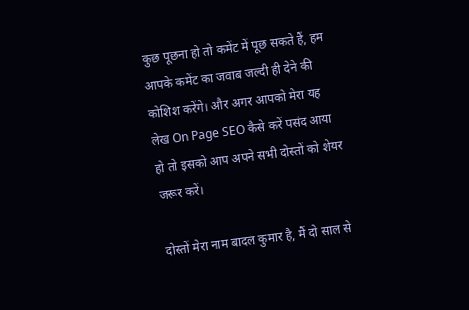कुछ पूछना हो तो कमेंट में पूछ सकते हैं, हम आपके कमेंट का जवाब जल्दी ही देने की कोशिश करेंगे। और अगर आपको मेरा यह लेख On Page SEO कैसे करें पसंद आया हो तो इसको आप अपने सभी दोस्तों को शेयर जरूर करें।

दोस्तों मेरा नाम बादल कुमार है, मैं दो साल से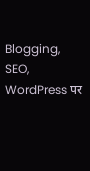Blogging, SEO, WordPress पर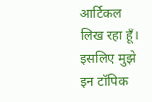आर्टिकल लिख रहा हूँ। इसलिए मुझे इन टॉपिक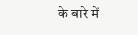के बारे में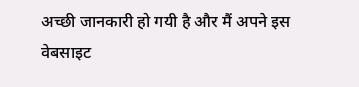अच्छी जानकारी हो गयी है और मैं अपने इस वेबसाइट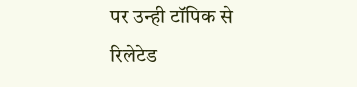पर उन्ही टॉपिक से रिलेटेड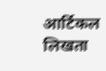आर्टिकल लिखता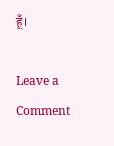हूँ।

Leave a Comment